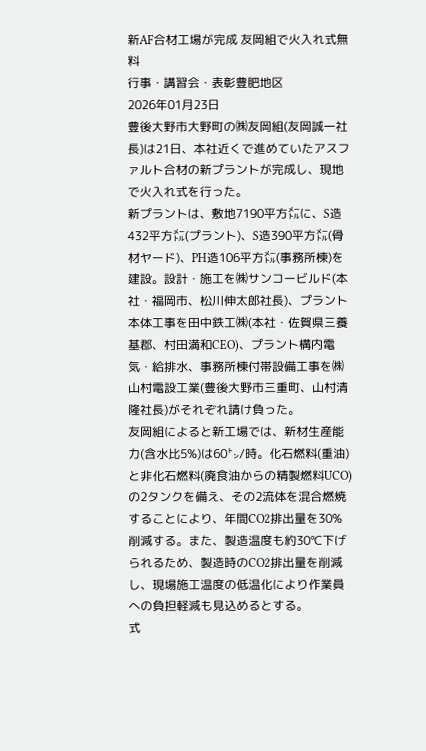新AF合材工場が完成 友岡組で火入れ式無料
行事・講習会・表彰豊肥地区
2026年01月23日
豊後大野市大野町の㈱友岡組(友岡誠一社長)は21日、本社近くで進めていたアスファルト合材の新プラントが完成し、現地で火入れ式を行った。
新プラントは、敷地7190平方㍍に、S造432平方㍍(プラント)、S造390平方㍍(骨材ヤード)、PH造106平方㍍(事務所棟)を建設。設計・施工を㈱サンコービルド(本社・福岡市、松川伸太郎社長)、プラント本体工事を田中鉄工㈱(本社・佐賀県三養基郡、村田満和CEO)、プラント構内電気・給排水、事務所棟付帯設備工事を㈱山村電設工業(豊後大野市三重町、山村清隆社長)がそれぞれ請け負った。
友岡組によると新工場では、新材生産能力(含水比5%)は60㌧/時。化石燃料(重油)と非化石燃料(廃食油からの精製燃料UCO)の2タンクを備え、その2流体を混合燃焼することにより、年間CO2排出量を30%削減する。また、製造温度も約30℃下げられるため、製造時のCO2排出量を削減し、現場施工温度の低温化により作業員への負担軽減も見込めるとする。
式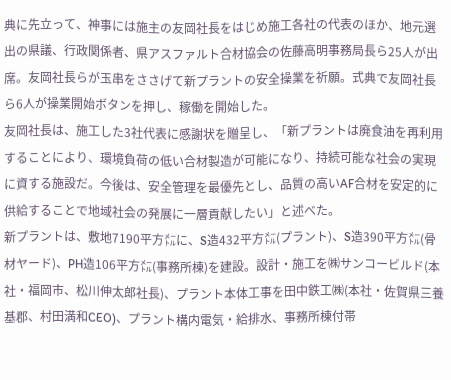典に先立って、神事には施主の友岡社長をはじめ施工各社の代表のほか、地元選出の県議、行政関係者、県アスファルト合材協会の佐藤高明事務局長ら25人が出席。友岡社長らが玉串をささげて新プラントの安全操業を祈願。式典で友岡社長ら6人が操業開始ボタンを押し、稼働を開始した。
友岡社長は、施工した3社代表に感謝状を贈呈し、「新プラントは廃食油を再利用することにより、環境負荷の低い合材製造が可能になり、持続可能な社会の実現に資する施設だ。今後は、安全管理を最優先とし、品質の高いAF合材を安定的に供給することで地域社会の発展に一層貢献したい」と述べた。
新プラントは、敷地7190平方㍍に、S造432平方㍍(プラント)、S造390平方㍍(骨材ヤード)、PH造106平方㍍(事務所棟)を建設。設計・施工を㈱サンコービルド(本社・福岡市、松川伸太郎社長)、プラント本体工事を田中鉄工㈱(本社・佐賀県三養基郡、村田満和CEO)、プラント構内電気・給排水、事務所棟付帯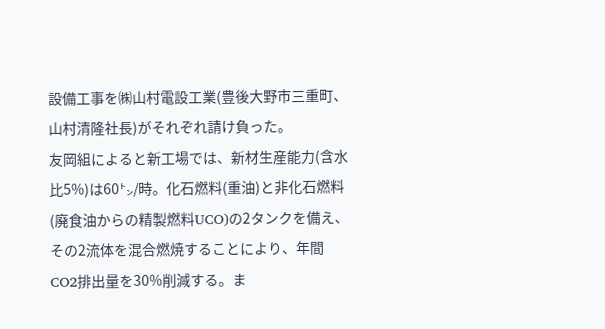設備工事を㈱山村電設工業(豊後大野市三重町、山村清隆社長)がそれぞれ請け負った。
友岡組によると新工場では、新材生産能力(含水比5%)は60㌧/時。化石燃料(重油)と非化石燃料(廃食油からの精製燃料UCO)の2タンクを備え、その2流体を混合燃焼することにより、年間CO2排出量を30%削減する。ま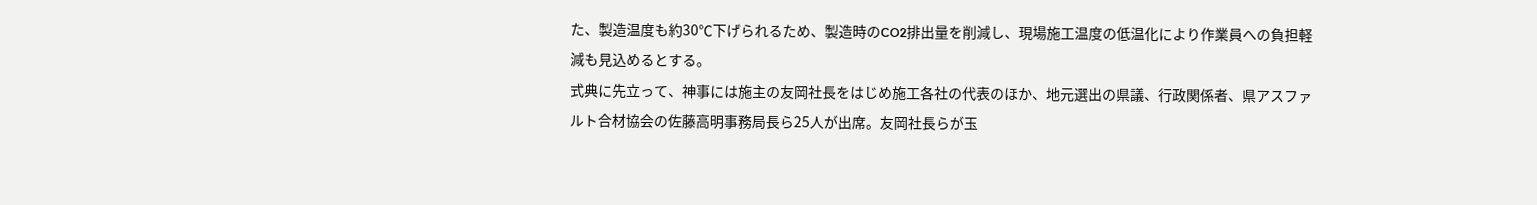た、製造温度も約30℃下げられるため、製造時のCO2排出量を削減し、現場施工温度の低温化により作業員への負担軽減も見込めるとする。
式典に先立って、神事には施主の友岡社長をはじめ施工各社の代表のほか、地元選出の県議、行政関係者、県アスファルト合材協会の佐藤高明事務局長ら25人が出席。友岡社長らが玉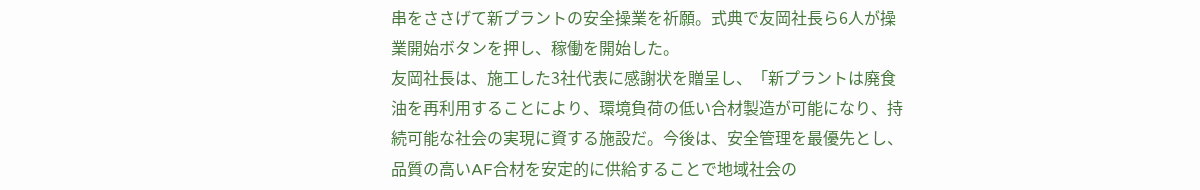串をささげて新プラントの安全操業を祈願。式典で友岡社長ら6人が操業開始ボタンを押し、稼働を開始した。
友岡社長は、施工した3社代表に感謝状を贈呈し、「新プラントは廃食油を再利用することにより、環境負荷の低い合材製造が可能になり、持続可能な社会の実現に資する施設だ。今後は、安全管理を最優先とし、品質の高いAF合材を安定的に供給することで地域社会の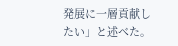発展に一層貢献したい」と述べた。